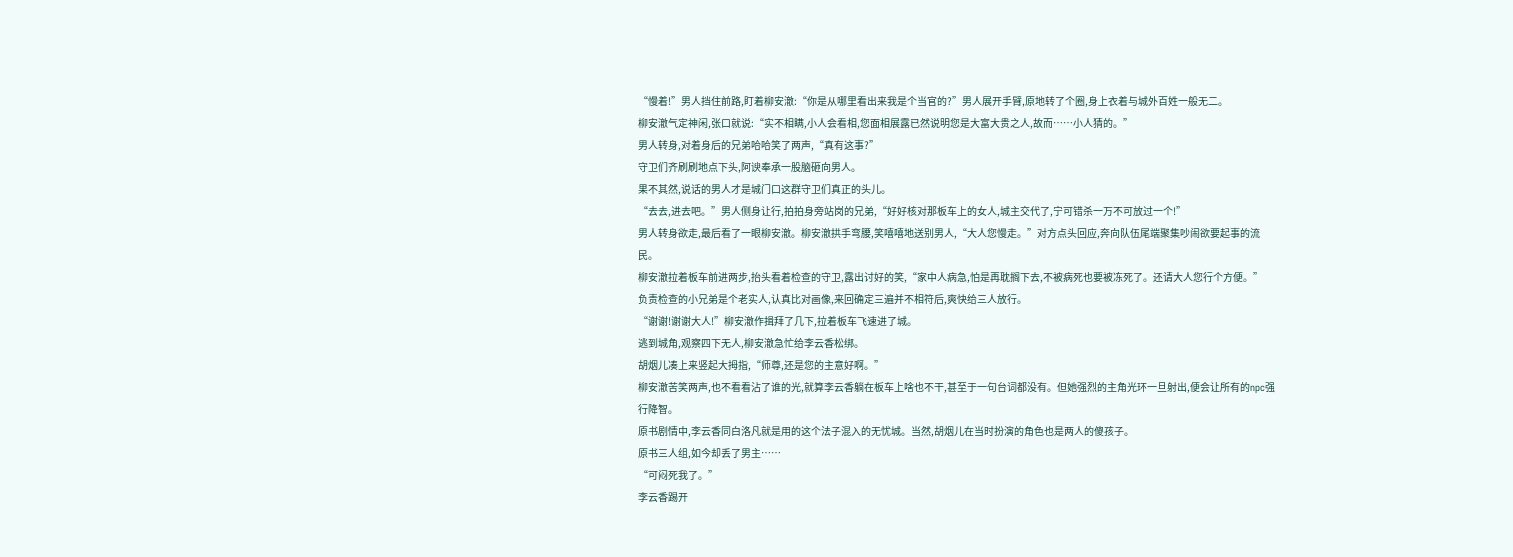“慢着!”男人挡住前路,盯着柳安澈:“你是从哪里看出来我是个当官的?”男人展开手臂,原地转了个圈,身上衣着与城外百姓一般无二。
柳安澈气定神闲,张口就说:“实不相瞒,小人会看相,您面相展露已然说明您是大富大贵之人,故而……小人猜的。”
男人转身,对着身后的兄弟哈哈笑了两声,“真有这事?”
守卫们齐刷刷地点下头,阿谀奉承一股脑砸向男人。
果不其然,说话的男人才是城门口这群守卫们真正的头儿。
“去去,进去吧。”男人侧身让行,拍拍身旁站岗的兄弟,“好好核对那板车上的女人,城主交代了,宁可错杀一万不可放过一个!”
男人转身欲走,最后看了一眼柳安澈。柳安澈拱手弯腰,笑嘻嘻地送别男人,“大人您慢走。”对方点头回应,奔向队伍尾端聚集吵闹欲要起事的流民。
柳安澈拉着板车前进两步,抬头看着检查的守卫,露出讨好的笑,“家中人病急,怕是再耽搁下去,不被病死也要被冻死了。还请大人您行个方便。”
负责检查的小兄弟是个老实人,认真比对画像,来回确定三遍并不相符后,爽快给三人放行。
“谢谢!谢谢大人!”柳安澈作揖拜了几下,拉着板车飞速进了城。
逃到城角,观察四下无人,柳安澈急忙给李云香松绑。
胡烟儿凑上来竖起大拇指,“师尊,还是您的主意好啊。”
柳安澈苦笑两声,也不看看沾了谁的光,就算李云香躺在板车上啥也不干,甚至于一句台词都没有。但她强烈的主角光环一旦射出,便会让所有的npc强行降智。
原书剧情中,李云香同白洛凡就是用的这个法子混入的无忧城。当然,胡烟儿在当时扮演的角色也是两人的傻孩子。
原书三人组,如今却丢了男主……
“可闷死我了。”
李云香踢开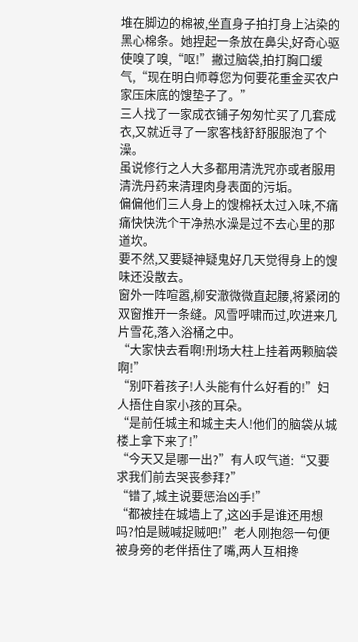堆在脚边的棉被,坐直身子拍打身上沾染的黑心棉条。她捏起一条放在鼻尖,好奇心驱使嗅了嗅,“呕!”撇过脑袋,拍打胸口缓气,“现在明白师尊您为何要花重金买农户家压床底的馊垫子了。”
三人找了一家成衣铺子匆匆忙买了几套成衣,又就近寻了一家客栈舒舒服服泡了个澡。
虽说修行之人大多都用清洗咒亦或者服用清洗丹药来清理肉身表面的污垢。
偏偏他们三人身上的馊棉袄太过入味,不痛痛快快洗个干净热水澡是过不去心里的那道坎。
要不然,又要疑神疑鬼好几天觉得身上的馊味还没散去。
窗外一阵喧嚣,柳安澈微微直起腰,将紧闭的双窗推开一条缝。风雪呼啸而过,吹进来几片雪花,落入浴桶之中。
“大家快去看啊!刑场大柱上挂着两颗脑袋啊!”
“别吓着孩子!人头能有什么好看的!”妇人捂住自家小孩的耳朵。
“是前任城主和城主夫人!他们的脑袋从城楼上拿下来了!”
“今天又是哪一出?”有人叹气道:“又要求我们前去哭丧参拜?”
“错了,城主说要惩治凶手!”
“都被挂在城墙上了,这凶手是谁还用想吗?怕是贼喊捉贼吧!”老人刚抱怨一句便被身旁的老伴捂住了嘴,两人互相搀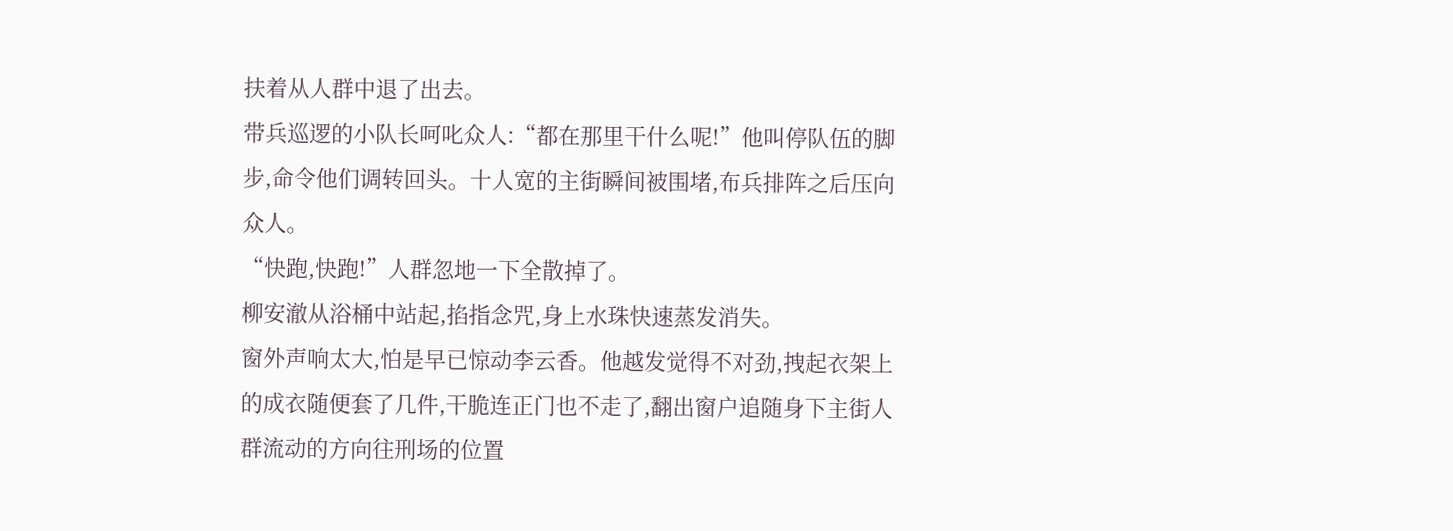扶着从人群中退了出去。
带兵巡逻的小队长呵叱众人:“都在那里干什么呢!”他叫停队伍的脚步,命令他们调转回头。十人宽的主街瞬间被围堵,布兵排阵之后压向众人。
“快跑,快跑!”人群忽地一下全散掉了。
柳安澈从浴桶中站起,掐指念咒,身上水珠快速蒸发消失。
窗外声响太大,怕是早已惊动李云香。他越发觉得不对劲,拽起衣架上的成衣随便套了几件,干脆连正门也不走了,翻出窗户追随身下主街人群流动的方向往刑场的位置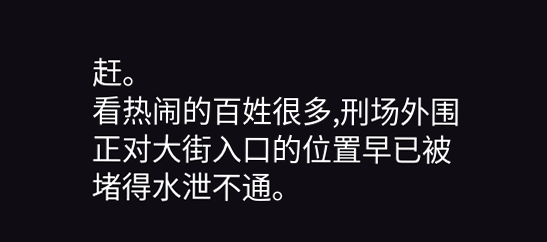赶。
看热闹的百姓很多,刑场外围正对大街入口的位置早已被堵得水泄不通。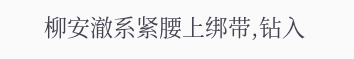柳安澈系紧腰上绑带,钻入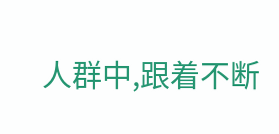人群中,跟着不断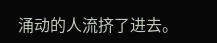涌动的人流挤了进去。